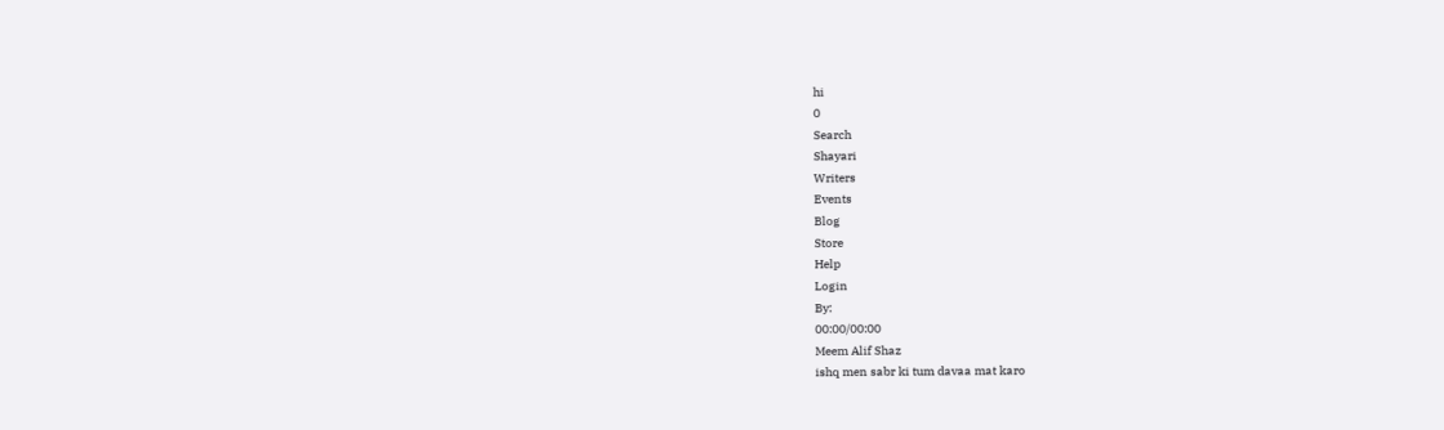hi
0
Search
Shayari
Writers
Events
Blog
Store
Help
Login
By:
00:00/00:00
Meem Alif Shaz
ishq men sabr ki tum davaa mat karo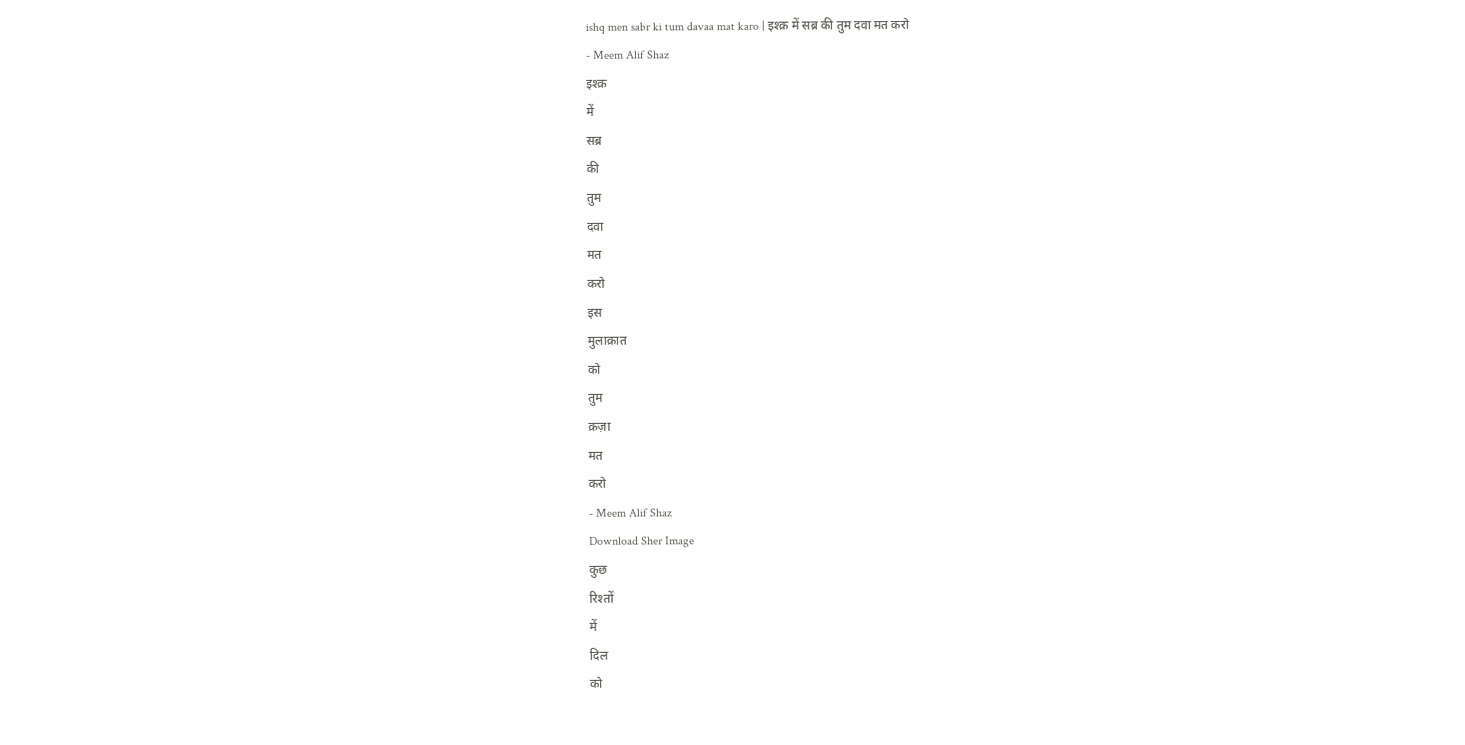ishq men sabr ki tum davaa mat karo | इश्क़ में सब्र की तुम दवा मत करो
- Meem Alif Shaz
इश्क़
में
सब्र
की
तुम
दवा
मत
करो
इस
मुलाक़ात
को
तुम
क़ज़ा
मत
करो
- Meem Alif Shaz
Download Sher Image
कुछ
रिश्तों
में
दिल
को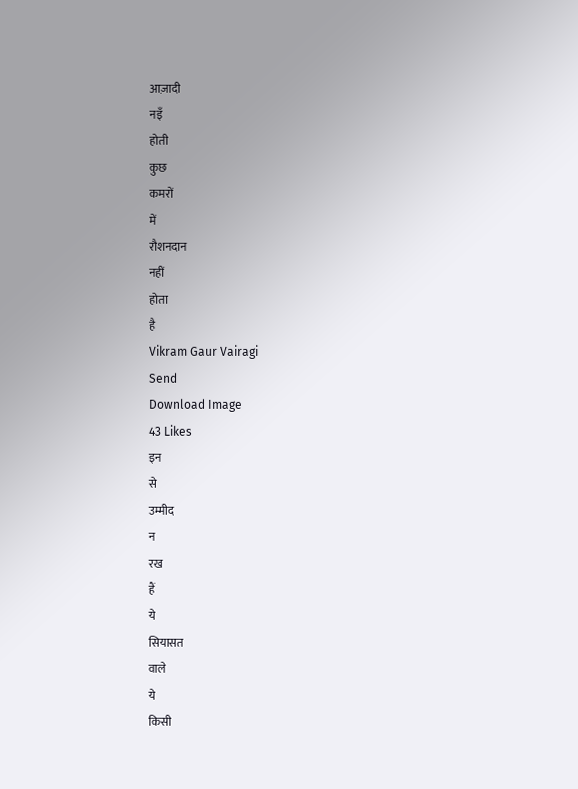आज़ादी
नइँ
होती
कुछ
कमरों
में
रौशनदान
नहीं
होता
है
Vikram Gaur Vairagi
Send
Download Image
43 Likes
इन
से
उम्मीद
न
रख
हैं
ये
सियासत
वाले
ये
किसी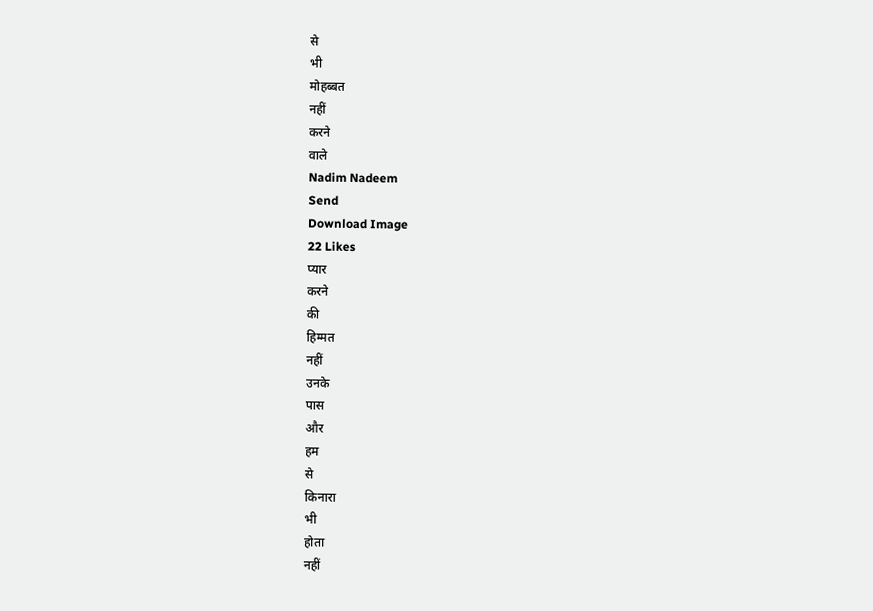से
भी
मोहब्बत
नहीं
करने
वाले
Nadim Nadeem
Send
Download Image
22 Likes
प्यार
करने
की
हिम्मत
नहीं
उनके
पास
और
हम
से
किनारा
भी
होता
नहीं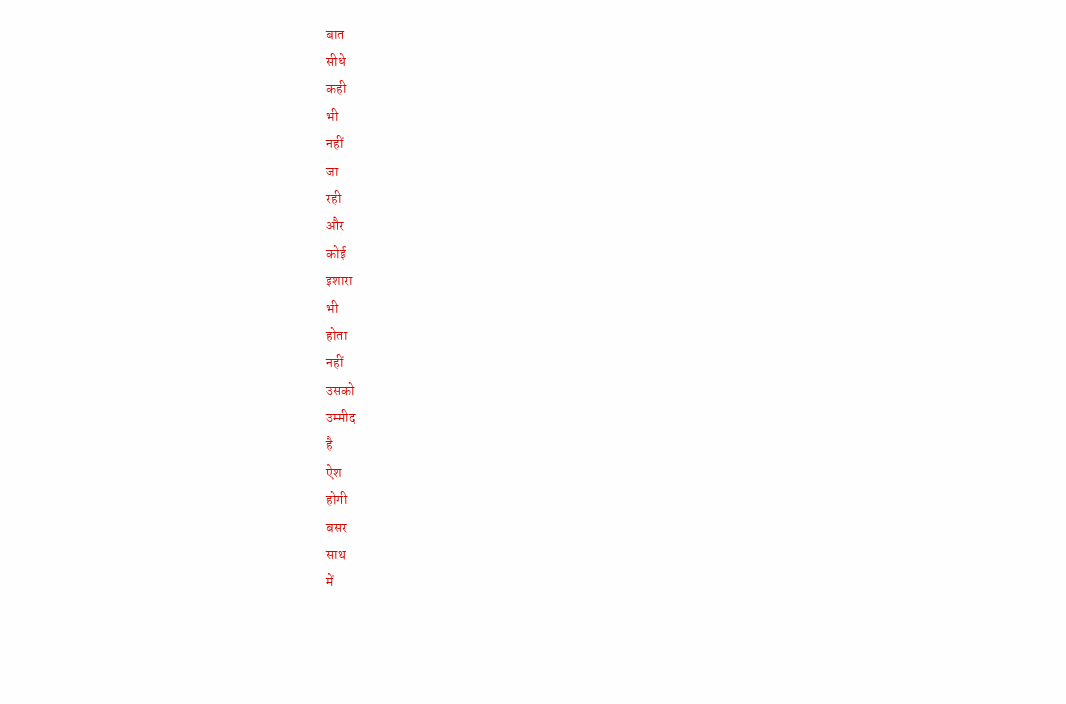बात
सीधे
कही
भी
नहीं
जा
रही
और
कोई
इशारा
भी
होता
नहीं
उसको
उम्मीद
है
ऐश
होगी
बसर
साथ
में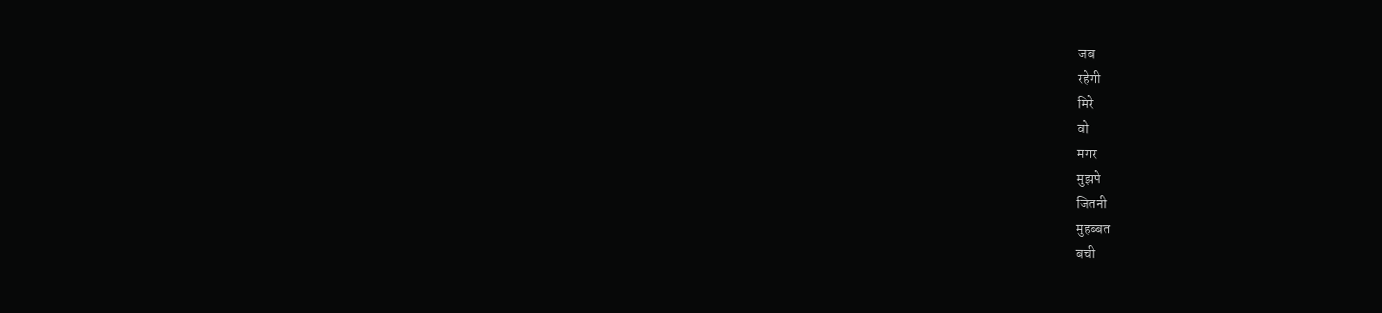जब
रहेगी
मिरे
वो
मगर
मुझपे
जितनी
मुहब्बत
बची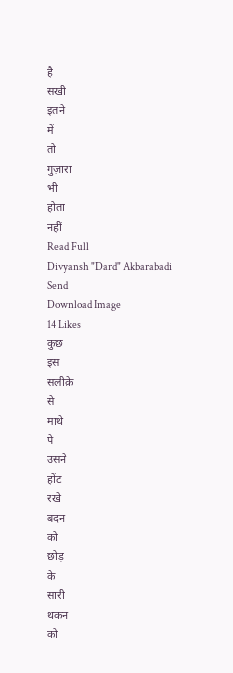है
सखी
इतने
में
तो
गुज़ारा
भी
होता
नहीं
Read Full
Divyansh "Dard" Akbarabadi
Send
Download Image
14 Likes
कुछ
इस
सलीक़े
से
माथे
पे
उसने
होंट
रखे
बदन
को
छोड़
के
सारी
थकन
को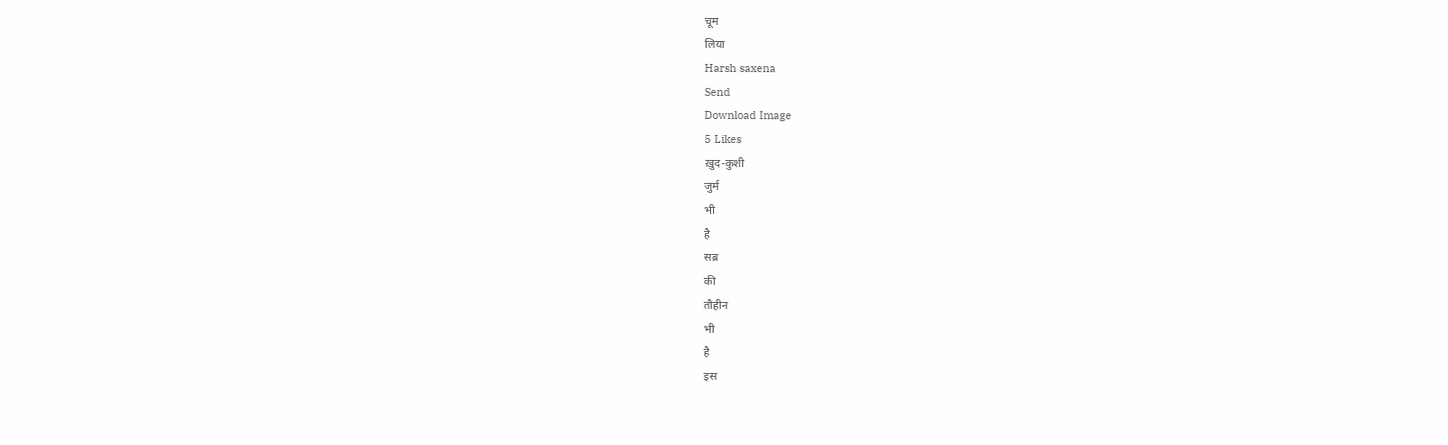चूम
लिया
Harsh saxena
Send
Download Image
5 Likes
ख़ुद-कुशी
जुर्म
भी
है
सब्र
की
तौहीन
भी
है
इस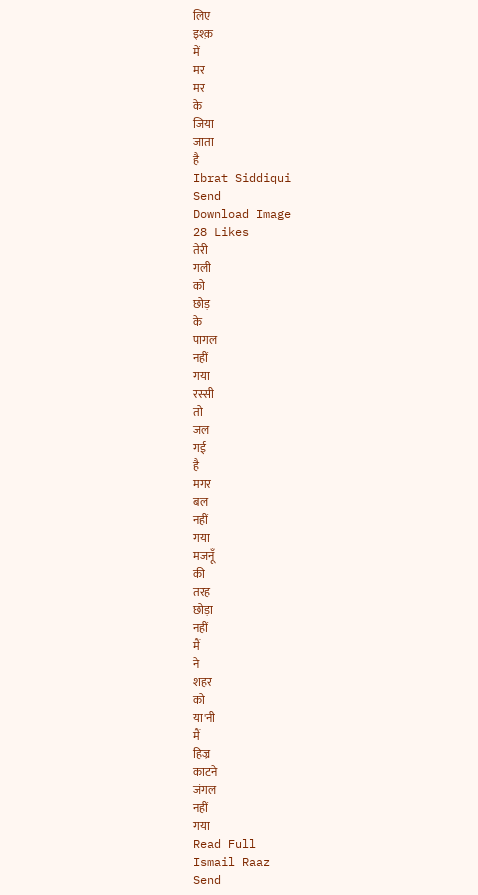लिए
इश्क़
में
मर
मर
के
जिया
जाता
है
Ibrat Siddiqui
Send
Download Image
28 Likes
तेरी
गली
को
छोड़
के
पागल
नहीं
गया
रस्सी
तो
जल
गई
है
मगर
बल
नहीं
गया
मजनूँ
की
तरह
छोड़ा
नहीं
मैं
ने
शहर
को
या'नी
मैं
हिज्र
काटने
जंगल
नहीं
गया
Read Full
Ismail Raaz
Send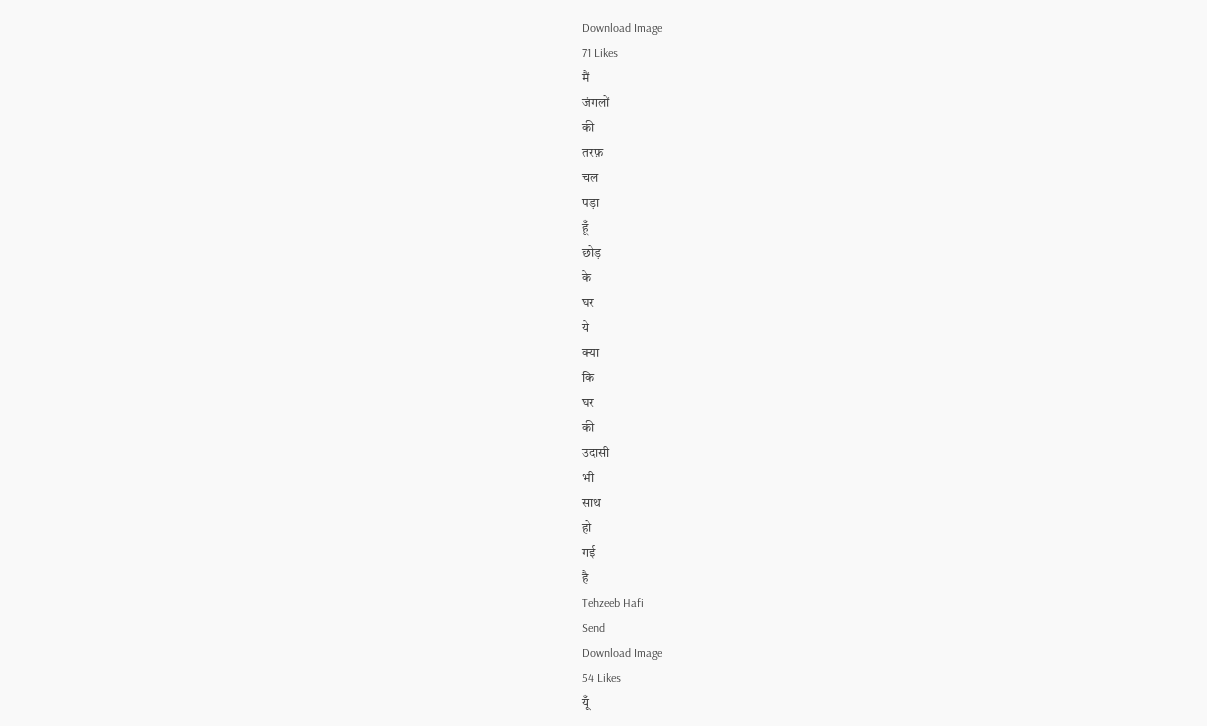Download Image
71 Likes
मैं
जंगलों
की
तरफ़
चल
पड़ा
हूँ
छोड़
के
घर
ये
क्या
कि
घर
की
उदासी
भी
साथ
हो
गई
है
Tehzeeb Hafi
Send
Download Image
54 Likes
यूँ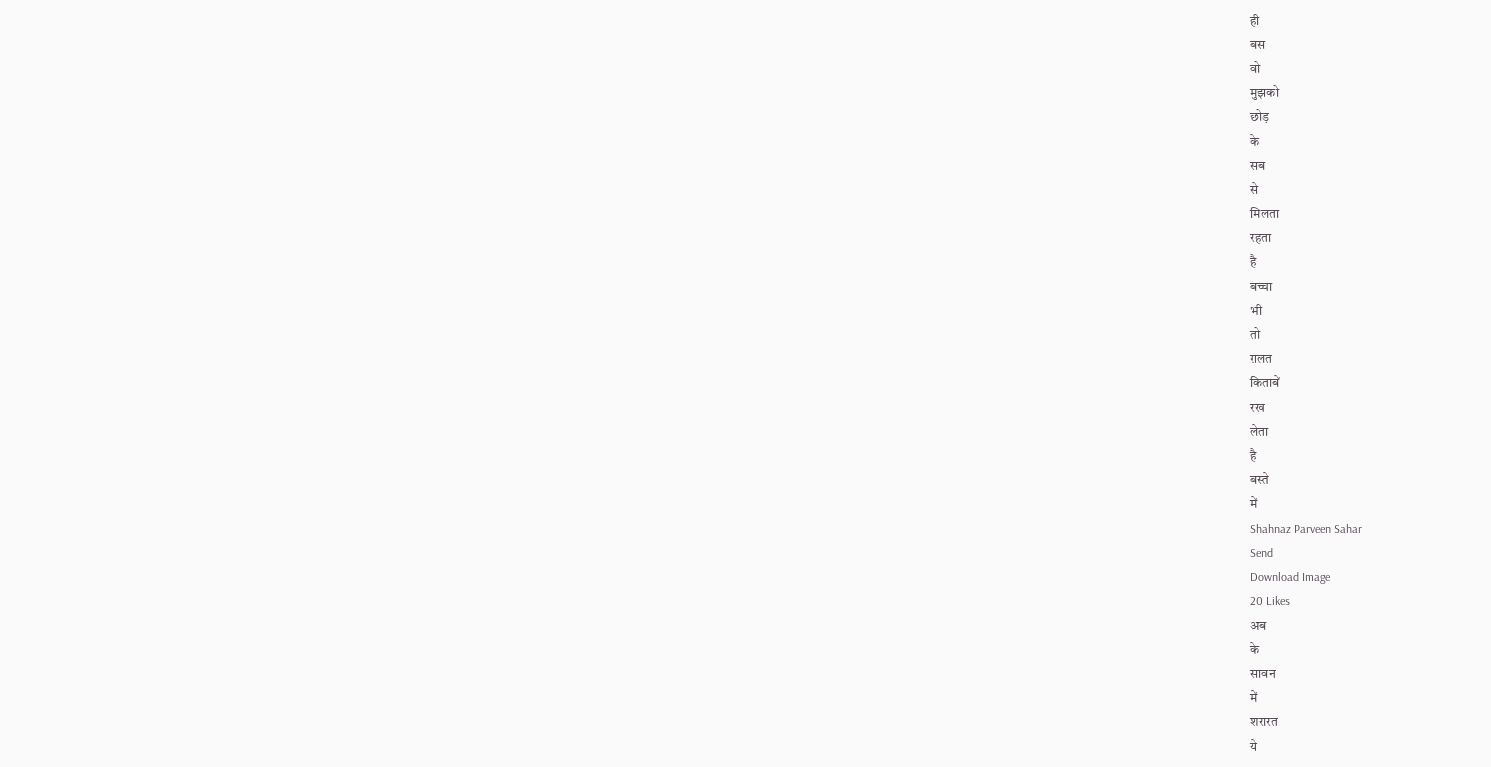ही
बस
वो
मुझको
छोड़
के
सब
से
मिलता
रहता
है
बच्चा
भी
तो
ग़लत
किताबें
रख
लेता
है
बस्ते
में
Shahnaz Parveen Sahar
Send
Download Image
20 Likes
अब
के
सावन
में
शरारत
ये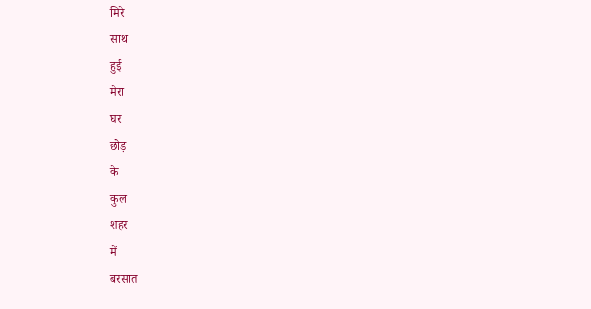मिरे
साथ
हुई
मेरा
घर
छोड़
के
कुल
शहर
में
बरसात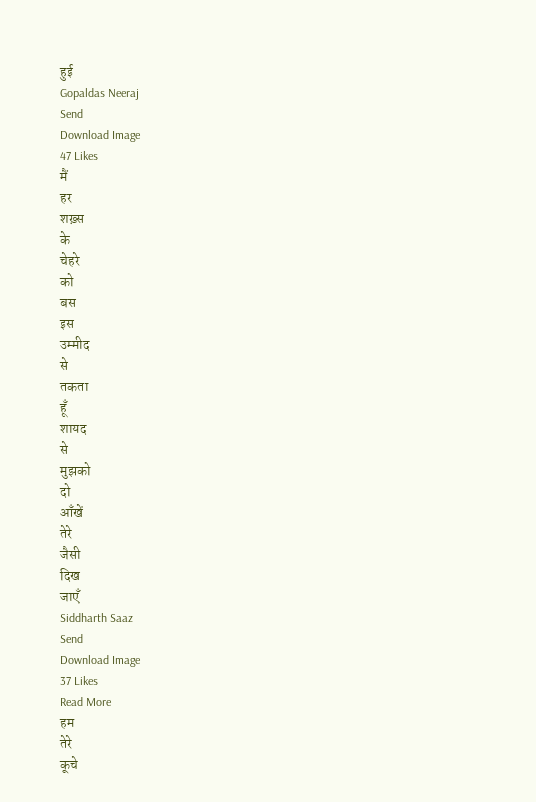हुई
Gopaldas Neeraj
Send
Download Image
47 Likes
मैं
हर
शख़्स
के
चेहरे
को
बस
इस
उम्मीद
से
तकता
हूँ
शायद
से
मुझको
दो
आँखें
तेरे
जैसी
दिख
जाएँ
Siddharth Saaz
Send
Download Image
37 Likes
Read More
हम
तेरे
कूचे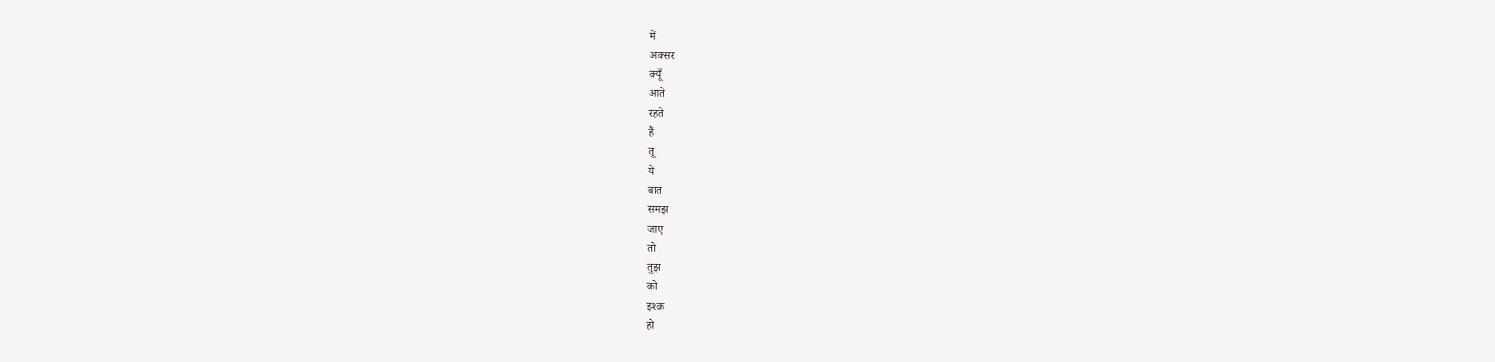में
अक्सर
क्यूँ
आते
रहते
हैं
तू
ये
बात
समझ
जाए
तो
तुझ
को
इश्क़
हो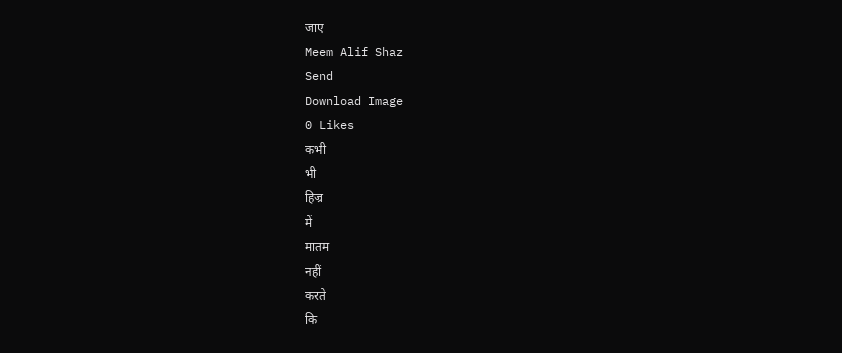जाए
Meem Alif Shaz
Send
Download Image
0 Likes
कभी
भी
हिज्र
में
मातम
नहीं
करते
कि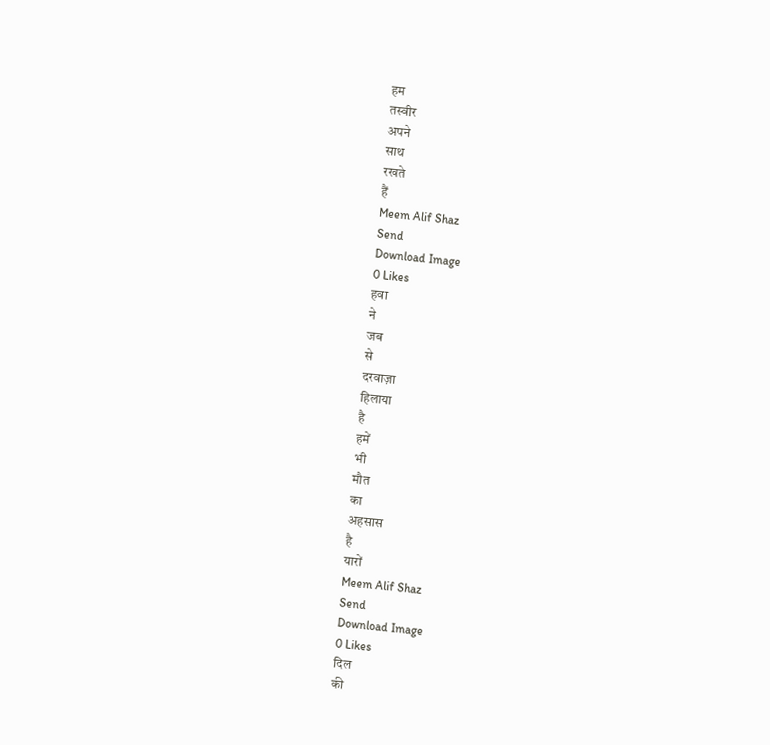हम
तस्वीर
अपने
साथ
रखते
हैं
Meem Alif Shaz
Send
Download Image
0 Likes
हवा
ने
जब
से
दरवाज़ा
हिलाया
है
हमें
भी
मौत
का
अहसास
है
यारों
Meem Alif Shaz
Send
Download Image
0 Likes
दिल
की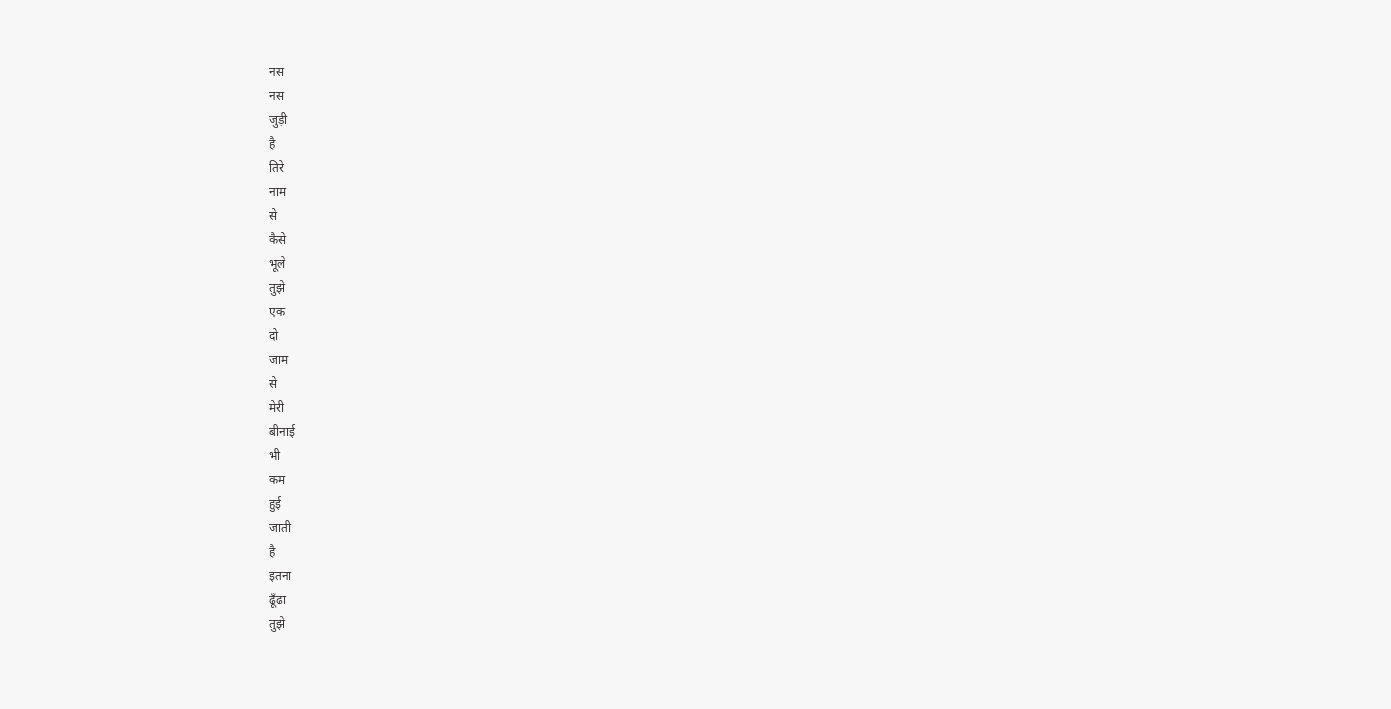नस
नस
जुड़ी
है
तिरे
नाम
से
कैसे
भूले
तुझे
एक
दो
जाम
से
मेरी
बीनाई
भी
कम
हुई
जाती
है
इतना
ढूँढा
तुझे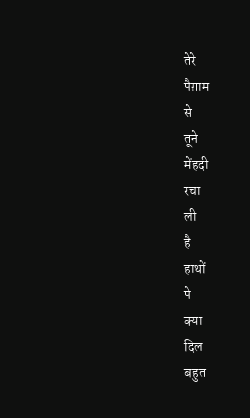तेरे
पैग़ाम
से
तूने
मेंहदी
रचा
ली
है
हाथों
पे
क्या
दिल
बहुत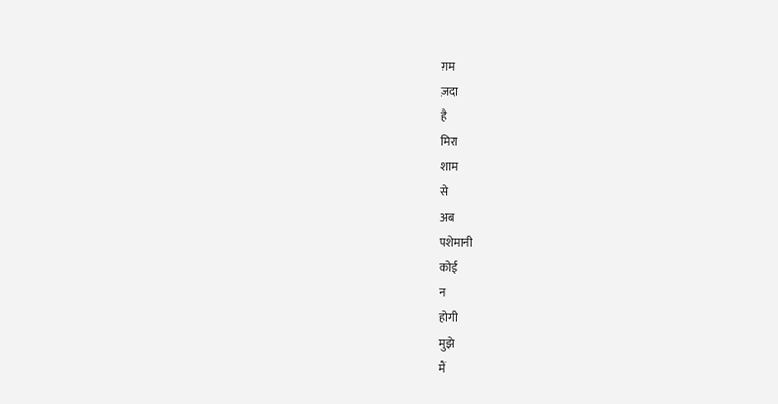ग़म
ज़दा
है
मिरा
शाम
से
अब
पशेमानी
कोई
न
होगी
मुझे
मैं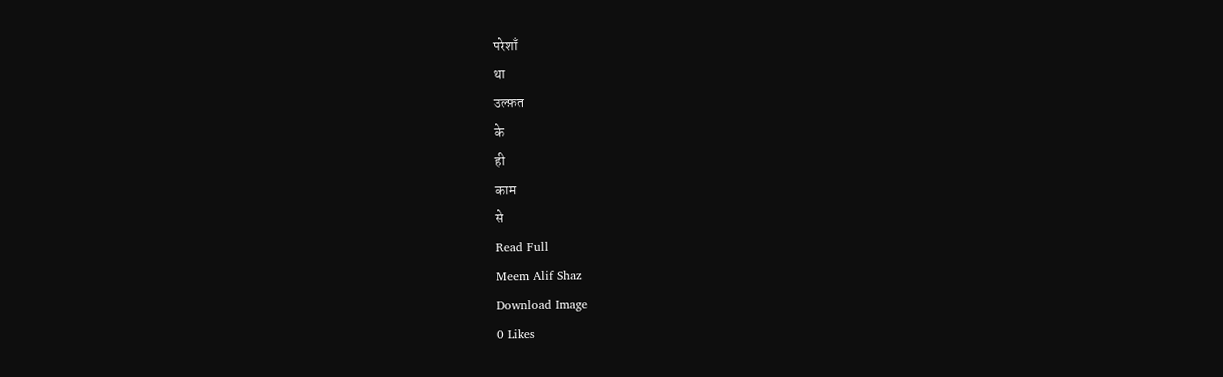परेशाँ
था
उल्फ़त
के
ही
काम
से
Read Full
Meem Alif Shaz
Download Image
0 Likes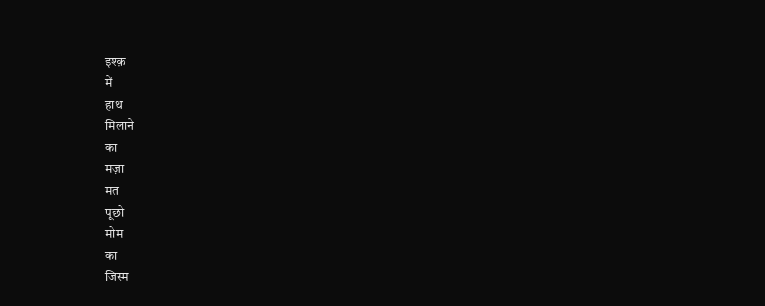इश्क़
में
हाथ
मिलाने
का
मज़ा
मत
पूछो
मोम
का
जिस्म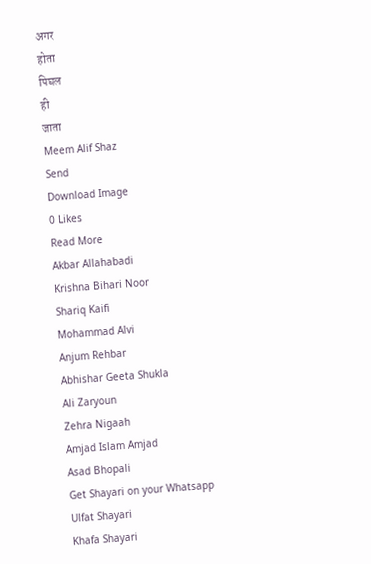अगर
होता
पिघल
ही
जाता
Meem Alif Shaz
Send
Download Image
0 Likes
Read More
Akbar Allahabadi
Krishna Bihari Noor
Shariq Kaifi
Mohammad Alvi
Anjum Rehbar
Abhishar Geeta Shukla
Ali Zaryoun
Zehra Nigaah
Amjad Islam Amjad
Asad Bhopali
Get Shayari on your Whatsapp
Ulfat Shayari
Khafa Shayari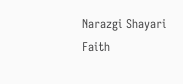Narazgi Shayari
Faith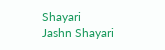Shayari
Jashn Shayari